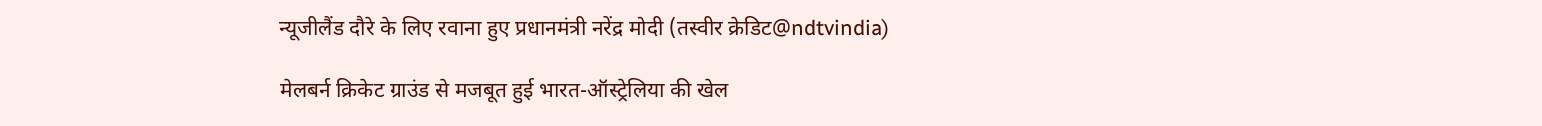न्यूजीलैंड दौरे के लिए रवाना हुए प्रधानमंत्री नरेंद्र मोदी (तस्वीर क्रेडिट@ndtvindia)

मेलबर्न क्रिकेट ग्राउंड से मजबूत हुई भारत-ऑस्ट्रेलिया की खेल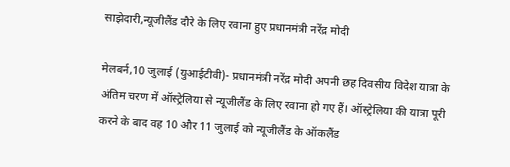साझेदारी,न्यूजीलैंड दौरे के लिए रवाना हुए प्रधानमंत्री नरेंद्र मोदी

मेलबर्न,10 जुलाई (युआईटीवी)- प्रधानमंत्री नरेंद्र मोदी अपनी छह दिवसीय विदेश यात्रा के अंतिम चरण में ऑस्ट्रेलिया से न्यूजीलैंड के लिए रवाना हो गए हैं। ऑस्ट्रेलिया की यात्रा पूरी करने के बाद वह 10 और 11 जुलाई को न्यूजीलैंड के ऑकलैंड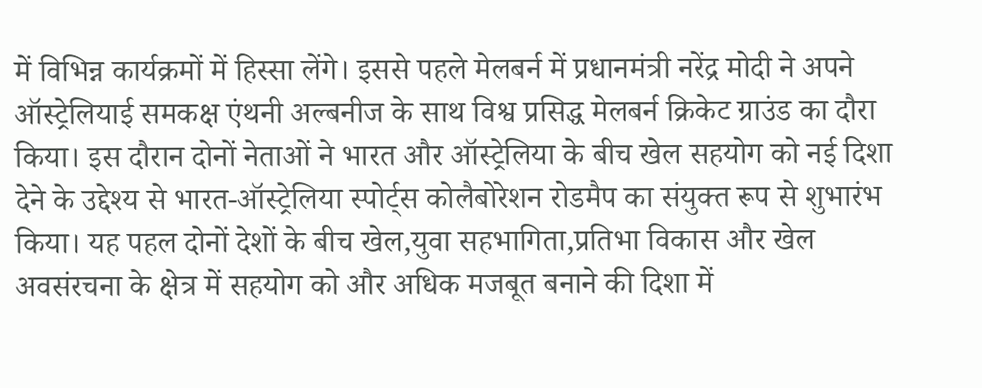में विभिन्न कार्यक्रमों में हिस्सा लेंगे। इससे पहले मेलबर्न में प्रधानमंत्री नरेंद्र मोदी ने अपने ऑस्ट्रेलियाई समकक्ष एंथनी अल्बनीज के साथ विश्व प्रसिद्ध मेलबर्न क्रिकेट ग्राउंड का दौरा किया। इस दौरान दोनों नेताओं ने भारत और ऑस्ट्रेलिया के बीच खेल सहयोग को नई दिशा देने के उद्देश्य से भारत-ऑस्ट्रेलिया स्पोर्ट्स कोलैबोरेशन रोडमैप का संयुक्त रूप से शुभारंभ किया। यह पहल दोनों देशों के बीच खेल,युवा सहभागिता,प्रतिभा विकास और खेल अवसंरचना के क्षेत्र में सहयोग को और अधिक मजबूत बनाने की दिशा में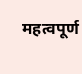महत्वपूर्ण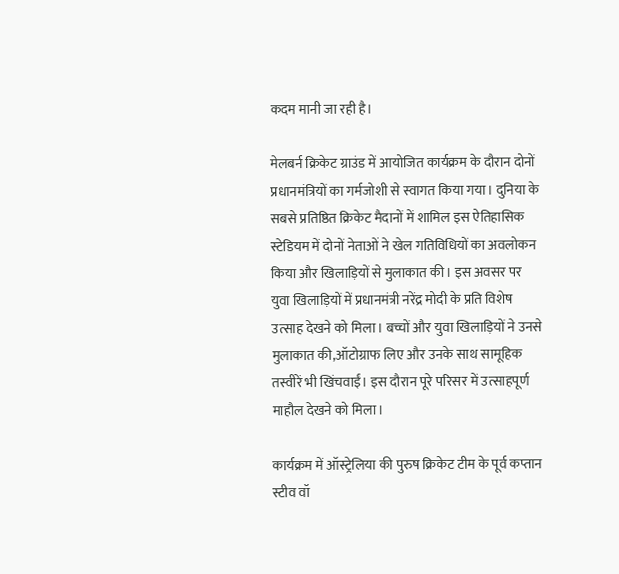कदम मानी जा रही है।

मेलबर्न क्रिकेट ग्राउंड में आयोजित कार्यक्रम के दौरान दोनों प्रधानमंत्रियों का गर्मजोशी से स्वागत किया गया। दुनिया के सबसे प्रतिष्ठित क्रिकेट मैदानों में शामिल इस ऐतिहासिक स्टेडियम में दोनों नेताओं ने खेल गतिविधियों का अवलोकन किया और खिलाड़ियों से मुलाकात की। इस अवसर पर युवा खिलाड़ियों में प्रधानमंत्री नरेंद्र मोदी के प्रति विशेष उत्साह देखने को मिला। बच्चों और युवा खिलाड़ियों ने उनसे मुलाकात की,ऑटोग्राफ लिए और उनके साथ सामूहिक तस्वीरें भी खिंचवाईं। इस दौरान पूरे परिसर में उत्साहपूर्ण माहौल देखने को मिला।

कार्यक्रम में ऑस्ट्रेलिया की पुरुष क्रिकेट टीम के पूर्व कप्तान स्टीव वॉ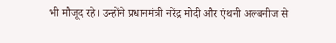भी मौजूद रहे। उन्होंने प्रधानमंत्री नरेंद्र मोदी और एंथनी अल्बनीज से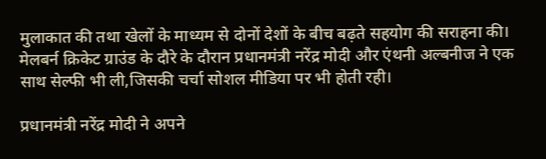मुलाकात की तथा खेलों के माध्यम से दोनों देशों के बीच बढ़ते सहयोग की सराहना की। मेलबर्न क्रिकेट ग्राउंड के दौरे के दौरान प्रधानमंत्री नरेंद्र मोदी और एंथनी अल्बनीज ने एक साथ सेल्फी भी ली,जिसकी चर्चा सोशल मीडिया पर भी होती रही।

प्रधानमंत्री नरेंद्र मोदी ने अपने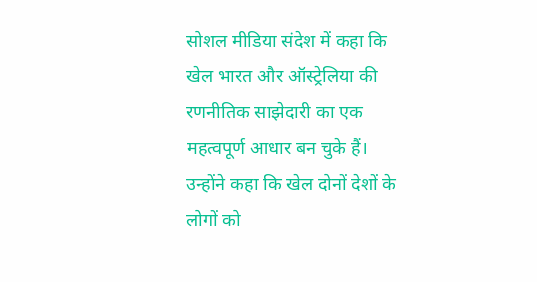सोशल मीडिया संदेश में कहा कि खेल भारत और ऑस्ट्रेलिया की रणनीतिक साझेदारी का एक महत्वपूर्ण आधार बन चुके हैं। उन्होंने कहा कि खेल दोनों देशों के लोगों को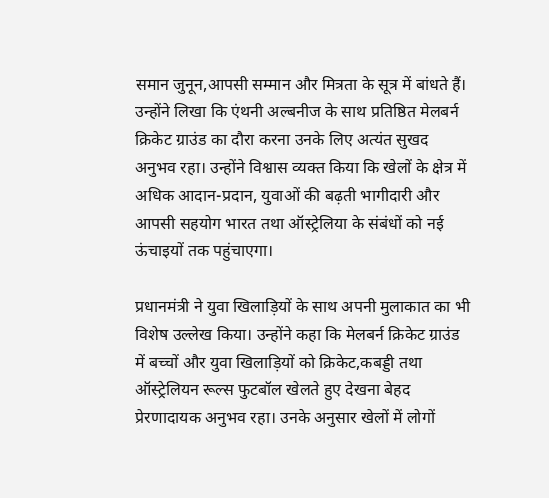समान जुनून,आपसी सम्मान और मित्रता के सूत्र में बांधते हैं। उन्होंने लिखा कि एंथनी अल्बनीज के साथ प्रतिष्ठित मेलबर्न क्रिकेट ग्राउंड का दौरा करना उनके लिए अत्यंत सुखद अनुभव रहा। उन्होंने विश्वास व्यक्त किया कि खेलों के क्षेत्र में अधिक आदान-प्रदान, युवाओं की बढ़ती भागीदारी और आपसी सहयोग भारत तथा ऑस्ट्रेलिया के संबंधों को नई ऊंचाइयों तक पहुंचाएगा।

प्रधानमंत्री ने युवा खिलाड़ियों के साथ अपनी मुलाकात का भी विशेष उल्लेख किया। उन्होंने कहा कि मेलबर्न क्रिकेट ग्राउंड में बच्चों और युवा खिलाड़ियों को क्रिकेट,कबड्डी तथा ऑस्ट्रेलियन रूल्स फुटबॉल खेलते हुए देखना बेहद प्रेरणादायक अनुभव रहा। उनके अनुसार खेलों में लोगों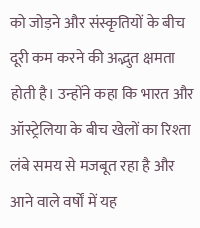को जोड़ने और संस्कृतियों के बीच दूरी कम करने की अद्भुत क्षमता होती है। उन्होंने कहा कि भारत और ऑस्ट्रेलिया के बीच खेलों का रिश्ता लंबे समय से मजबूत रहा है और आने वाले वर्षों में यह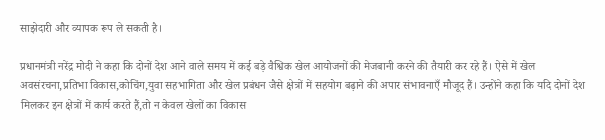साझेदारी और व्यापक रूप ले सकती है।

प्रधानमंत्री नरेंद्र मोदी ने कहा कि दोनों देश आने वाले समय में कई बड़े वैश्विक खेल आयोजनों की मेजबानी करने की तैयारी कर रहे हैं। ऐसे में खेल अवसंरचना,प्रतिभा विकास,कोचिंग,युवा सहभागिता और खेल प्रबंधन जैसे क्षेत्रों में सहयोग बढ़ाने की अपार संभावनाएँ मौजूद हैं। उन्होंने कहा कि यदि दोनों देश मिलकर इन क्षेत्रों में कार्य करते हैं,तो न केवल खेलों का विकास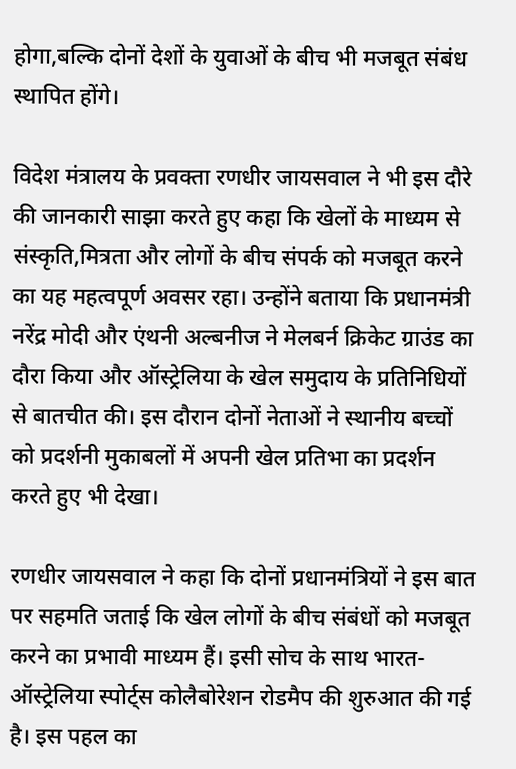होगा,बल्कि दोनों देशों के युवाओं के बीच भी मजबूत संबंध स्थापित होंगे।

विदेश मंत्रालय के प्रवक्ता रणधीर जायसवाल ने भी इस दौरे की जानकारी साझा करते हुए कहा कि खेलों के माध्यम से संस्कृति,मित्रता और लोगों के बीच संपर्क को मजबूत करने का यह महत्वपूर्ण अवसर रहा। उन्होंने बताया कि प्रधानमंत्री नरेंद्र मोदी और एंथनी अल्बनीज ने मेलबर्न क्रिकेट ग्राउंड का दौरा किया और ऑस्ट्रेलिया के खेल समुदाय के प्रतिनिधियों से बातचीत की। इस दौरान दोनों नेताओं ने स्थानीय बच्चों को प्रदर्शनी मुकाबलों में अपनी खेल प्रतिभा का प्रदर्शन करते हुए भी देखा।

रणधीर जायसवाल ने कहा कि दोनों प्रधानमंत्रियों ने इस बात पर सहमति जताई कि खेल लोगों के बीच संबंधों को मजबूत करने का प्रभावी माध्यम हैं। इसी सोच के साथ भारत-ऑस्ट्रेलिया स्पोर्ट्स कोलैबोरेशन रोडमैप की शुरुआत की गई है। इस पहल का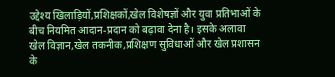उद्देश्य खिलाड़ियों,प्रशिक्षकों,खेल विशेषज्ञों और युवा प्रतिभाओं के बीच नियमित आदान-प्रदान को बढ़ावा देना है। इसके अलावा खेल विज्ञान,खेल तकनीक,प्रशिक्षण सुविधाओं और खेल प्रशासन के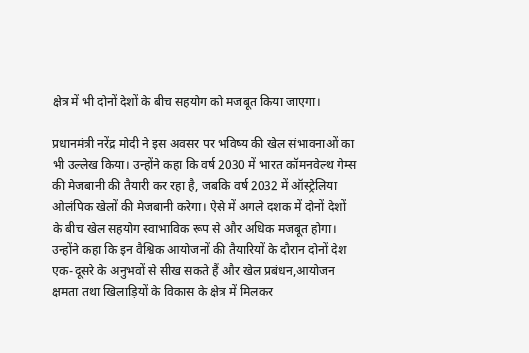क्षेत्र में भी दोनों देशों के बीच सहयोग को मजबूत किया जाएगा।

प्रधानमंत्री नरेंद्र मोदी ने इस अवसर पर भविष्य की खेल संभावनाओं का भी उल्लेख किया। उन्होंने कहा कि वर्ष 2030 में भारत कॉमनवेल्थ गेम्स की मेजबानी की तैयारी कर रहा है, जबकि वर्ष 2032 में ऑस्ट्रेलिया ओलंपिक खेलों की मेजबानी करेगा। ऐसे में अगले दशक में दोनों देशों के बीच खेल सहयोग स्वाभाविक रूप से और अधिक मजबूत होगा। उन्होंने कहा कि इन वैश्विक आयोजनों की तैयारियों के दौरान दोनों देश एक-दूसरे के अनुभवों से सीख सकते हैं और खेल प्रबंधन,आयोजन क्षमता तथा खिलाड़ियों के विकास के क्षेत्र में मिलकर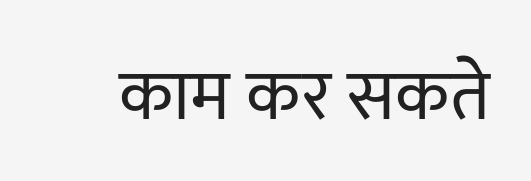काम कर सकते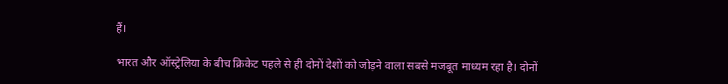हैं।

भारत और ऑस्ट्रेलिया के बीच क्रिकेट पहले से ही दोनों देशों को जोड़ने वाला सबसे मजबूत माध्यम रहा है। दोनों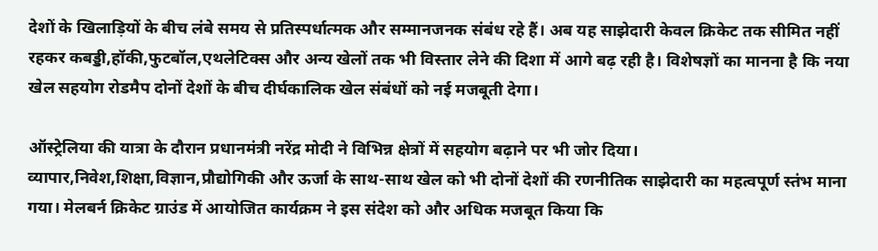देशों के खिलाड़ियों के बीच लंबे समय से प्रतिस्पर्धात्मक और सम्मानजनक संबंध रहे हैं। अब यह साझेदारी केवल क्रिकेट तक सीमित नहीं रहकर कबड्डी,हॉकी,फुटबॉल,एथलेटिक्स और अन्य खेलों तक भी विस्तार लेने की दिशा में आगे बढ़ रही है। विशेषज्ञों का मानना है कि नया खेल सहयोग रोडमैप दोनों देशों के बीच दीर्घकालिक खेल संबंधों को नई मजबूती देगा।

ऑस्ट्रेलिया की यात्रा के दौरान प्रधानमंत्री नरेंद्र मोदी ने विभिन्न क्षेत्रों में सहयोग बढ़ाने पर भी जोर दिया। व्यापार,निवेश,शिक्षा,विज्ञान,प्रौद्योगिकी और ऊर्जा के साथ-साथ खेल को भी दोनों देशों की रणनीतिक साझेदारी का महत्वपूर्ण स्तंभ माना गया। मेलबर्न क्रिकेट ग्राउंड में आयोजित कार्यक्रम ने इस संदेश को और अधिक मजबूत किया कि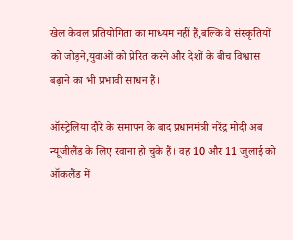खेल केवल प्रतियोगिता का माध्यम नहीं हैं,बल्कि वे संस्कृतियों को जोड़ने,युवाओं को प्रेरित करने और देशों के बीच विश्वास बढ़ाने का भी प्रभावी साधन हैं।

ऑस्ट्रेलिया दौरे के समापन के बाद प्रधानमंत्री नरेंद्र मोदी अब न्यूजीलैंड के लिए रवाना हो चुके हैं। वह 10 और 11 जुलाई को ऑकलैंड में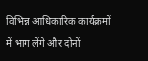विभिन्न आधिकारिक कार्यक्रमों में भाग लेंगे और दोनों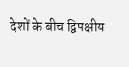देशों के बीच द्विपक्षीय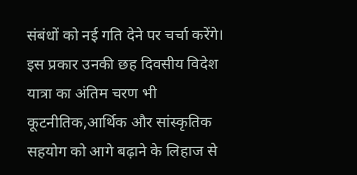संबंधों को नई गति देने पर चर्चा करेंगे। इस प्रकार उनकी छह दिवसीय विदेश यात्रा का अंतिम चरण भी कूटनीतिक,आर्थिक और सांस्कृतिक सहयोग को आगे बढ़ाने के लिहाज से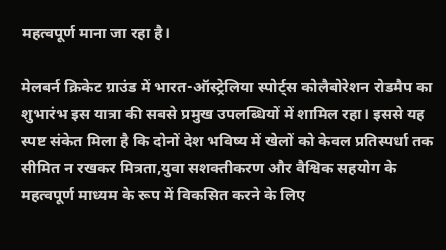महत्वपूर्ण माना जा रहा है।

मेलबर्न क्रिकेट ग्राउंड में भारत-ऑस्ट्रेलिया स्पोर्ट्स कोलैबोरेशन रोडमैप का शुभारंभ इस यात्रा की सबसे प्रमुख उपलब्धियों में शामिल रहा। इससे यह स्पष्ट संकेत मिला है कि दोनों देश भविष्य में खेलों को केवल प्रतिस्पर्धा तक सीमित न रखकर मित्रता,युवा सशक्तीकरण और वैश्विक सहयोग के महत्वपूर्ण माध्यम के रूप में विकसित करने के लिए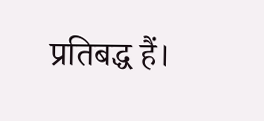प्रतिबद्ध हैं।